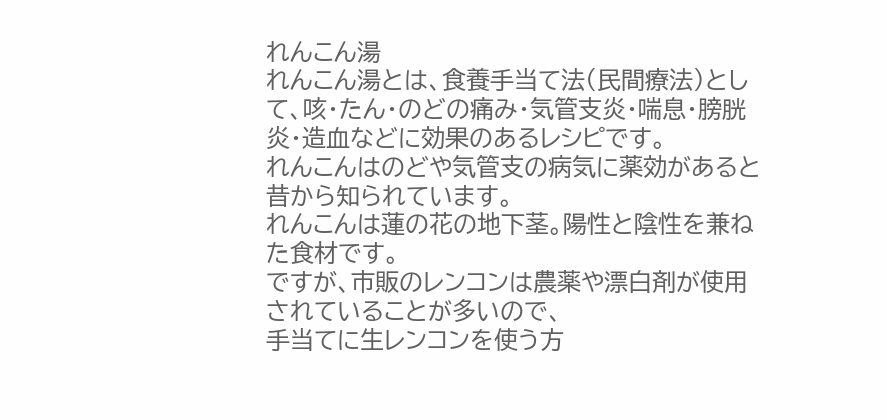れんこん湯
れんこん湯とは、食養手当て法(民間療法)として、咳・たん・のどの痛み・気管支炎・喘息・膀胱炎・造血などに効果のあるレシピです。
れんこんはのどや気管支の病気に薬効があると昔から知られています。
れんこんは蓮の花の地下茎。陽性と陰性を兼ねた食材です。
ですが、市販のレンコンは農薬や漂白剤が使用されていることが多いので、
手当てに生レンコンを使う方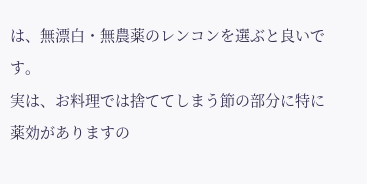は、無漂白・無農薬のレンコンを選ぶと良いです。
実は、お料理では捨ててしまう節の部分に特に薬効がありますの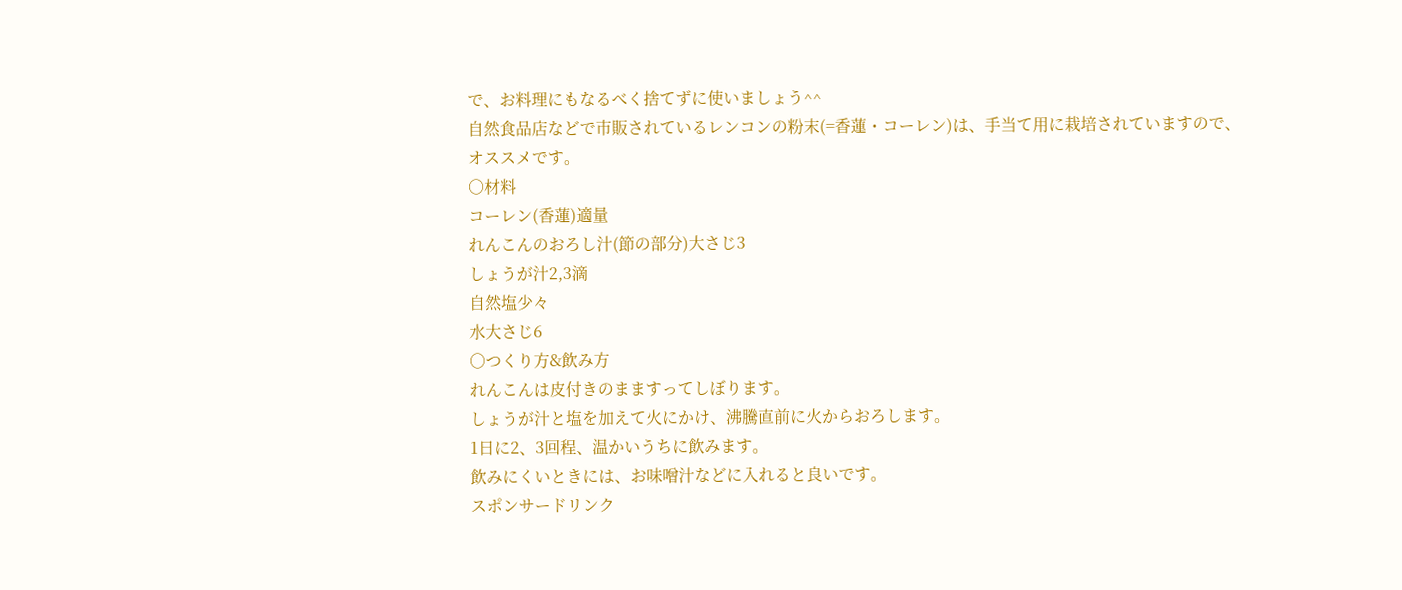で、お料理にもなるべく捨てずに使いましょう^^
自然食品店などで市販されているレンコンの粉末(=香蓮・コーレン)は、手当て用に栽培されていますので、オススメです。
○材料
コーレン(香蓮)適量
れんこんのおろし汁(節の部分)大さじ3
しょうが汁2,3滴
自然塩少々
水大さじ6
○つくり方&飲み方
れんこんは皮付きのまますってしぼります。
しょうが汁と塩を加えて火にかけ、沸騰直前に火からおろします。
1日に2、3回程、温かいうちに飲みます。
飲みにくいときには、お味噌汁などに入れると良いです。
スポンサードリンク